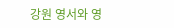강원 영서와 영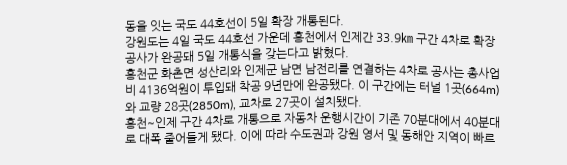동을 잇는 국도 44호선이 5일 확장 개통된다.
강원도는 4일 국도 44호선 가운데 홍천에서 인제간 33.9㎞ 구간 4차로 확장공사가 완공돼 5일 개통식을 갖는다고 밝혔다.
홍천군 화촌면 성산리와 인제군 남면 남전리를 연결하는 4차로 공사는 총사업비 4136억원이 투입돼 착공 9년만에 완공됐다. 이 구간에는 터널 1곳(664m)와 교량 28곳(2850m), 교차로 27곳이 설치됐다.
홍천~인제 구간 4차로 개통으로 자동차 운행시간이 기존 70분대에서 40분대로 대폭 줄어들게 됐다. 이에 따라 수도권과 강원 영서 및 동해안 지역이 빠르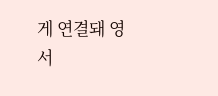게 연결돼 영서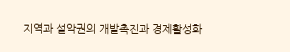지역과 설악권의 개발촉진과 경제활성화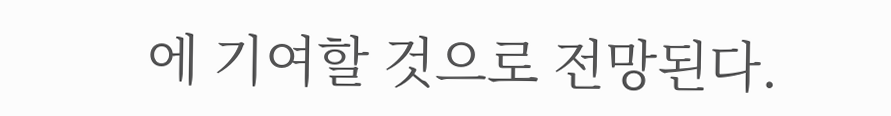에 기여할 것으로 전망된다.